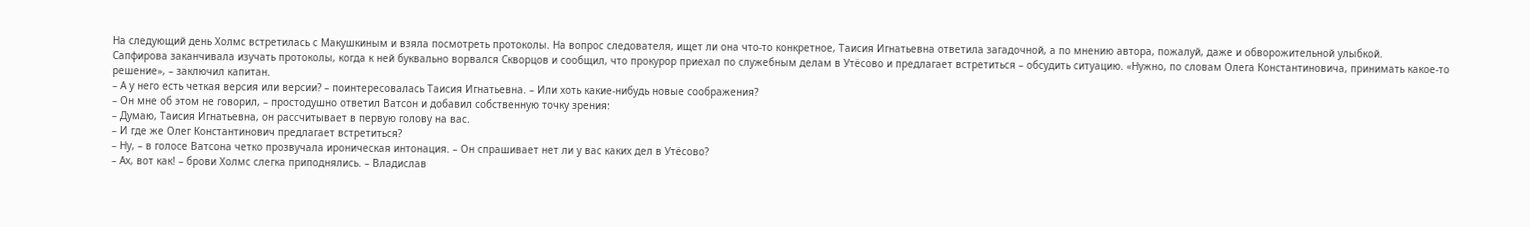На следующий день Холмс встретилась с Макушкиным и взяла посмотреть протоколы. На вопрос следователя, ищет ли она что-то конкретное, Таисия Игнатьевна ответила загадочной, а по мнению автора, пожалуй, даже и обворожительной улыбкой.
Сапфирова заканчивала изучать протоколы, когда к ней буквально ворвался Скворцов и сообщил, что прокурор приехал по служебным делам в Утёсово и предлагает встретиться – обсудить ситуацию. «Нужно, по словам Олега Константиновича, принимать какое-то решение», – заключил капитан.
– А у него есть четкая версия или версии? – поинтересовалась Таисия Игнатьевна. – Или хоть какие-нибудь новые соображения?
– Он мне об этом не говорил, – простодушно ответил Ватсон и добавил собственную точку зрения:
– Думаю, Таисия Игнатьевна, он рассчитывает в первую голову на вас.
– И где же Олег Константинович предлагает встретиться?
– Ну, – в голосе Ватсона четко прозвучала ироническая интонация. – Он спрашивает нет ли у вас каких дел в Утёсово?
– Ах, вот как! – брови Холмс слегка приподнялись. – Владислав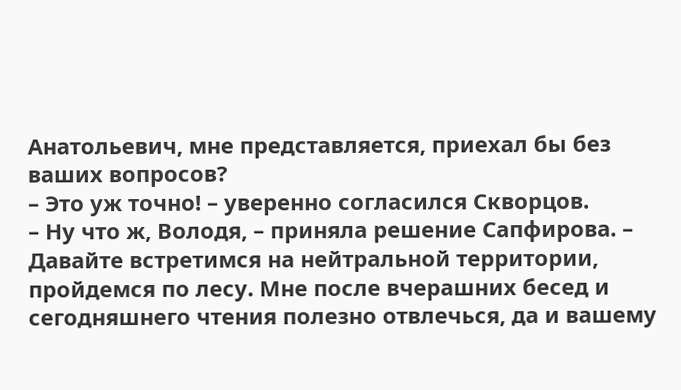Анатольевич, мне представляется, приехал бы без ваших вопросов?
– Это уж точно! – уверенно согласился Скворцов.
– Ну что ж, Володя, – приняла решение Сапфирова. – Давайте встретимся на нейтральной территории, пройдемся по лесу. Мне после вчерашних бесед и сегодняшнего чтения полезно отвлечься, да и вашему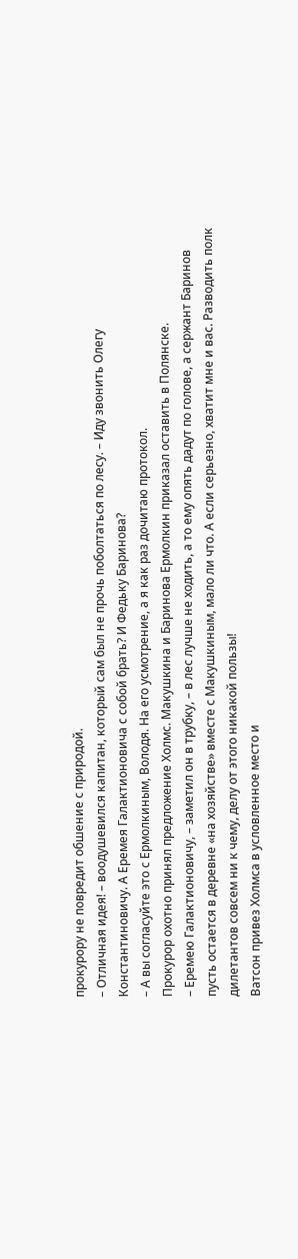прокурору не повредит обшение с природой.
– Отличная идея! – воодушевился капитан, который сам был не прочь поболтаться по лесу. – Иду звонить Олегу Константиновичу. А Еремея Галактионовича с собой брать? И Федьку Баринова?
– А вы согласуйте это с Ермолкиным, Володя. На его усмотрение, а я как раз дочитаю протокол.
Прокурор охотно принял предложение Холмс. Макушкина и Баринова Ермолкин приказал оставить в Полянске.
– Еремею Галактионовичу, – заметил он в трубку, – в лес лучше не ходить, а то ему опять дадут по голове, а сержант Баринов пусть остается в деревне «на хозяйстве» вместе с Макушкиным, мало ли что. А если серьезно, хватит мне и вас. Разводить полк дилетантов совсем ни к чему, делу от этого никакой пользы!
Ватсон привез Холмса в условленное место и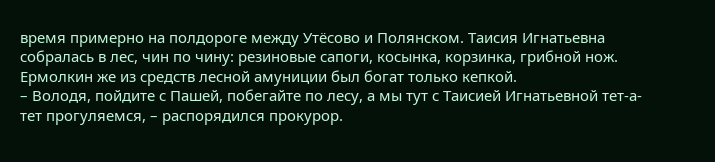время примерно на полдороге между Утёсово и Полянском. Таисия Игнатьевна собралась в лес, чин по чину: резиновые сапоги, косынка, корзинка, грибной нож. Ермолкин же из средств лесной амуниции был богат только кепкой.
– Володя, пойдите с Пашей, побегайте по лесу, а мы тут с Таисией Игнатьевной тет-а-тет прогуляемся, – распорядился прокурор.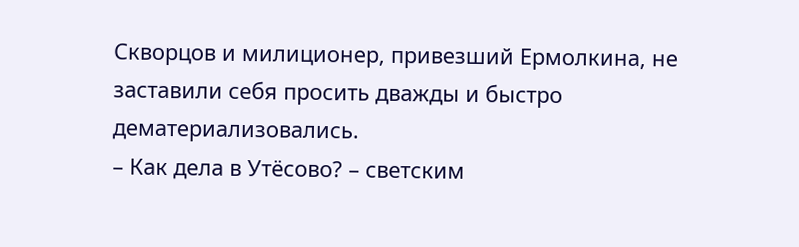Скворцов и милиционер, привезший Ермолкина, не заставили себя просить дважды и быстро дематериализовались.
– Как дела в Утёсово? – светским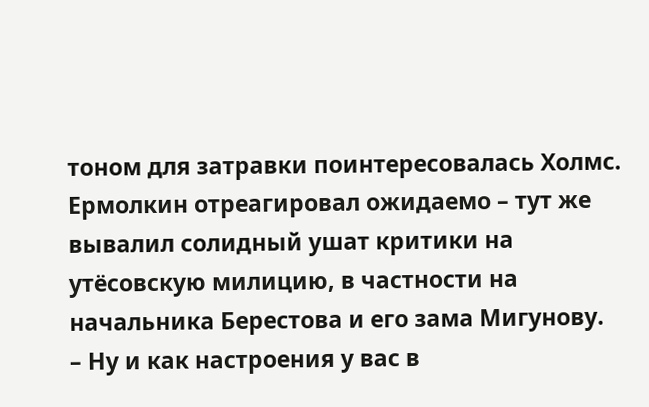тоном для затравки поинтересовалась Холмс.
Ермолкин отреагировал ожидаемо – тут же вывалил солидный ушат критики на утёсовскую милицию, в частности на начальника Берестова и его зама Мигунову.
– Ну и как настроения у вас в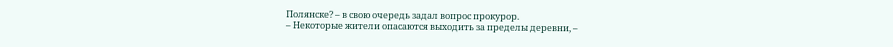Полянске? – в свою очередь задал вопрос прокурор.
– Некоторые жители опасаются выходить за пределы деревни, –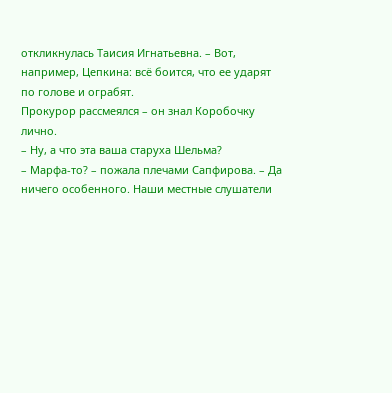откликнулась Таисия Игнатьевна. – Вот, например, Цепкина: всё боится, что ее ударят по голове и ограбят.
Прокурор рассмеялся – он знал Коробочку лично.
– Ну, а что эта ваша старуха Шельма?
– Марфа-то? – пожала плечами Сапфирова. – Да ничего особенного. Наши местные слушатели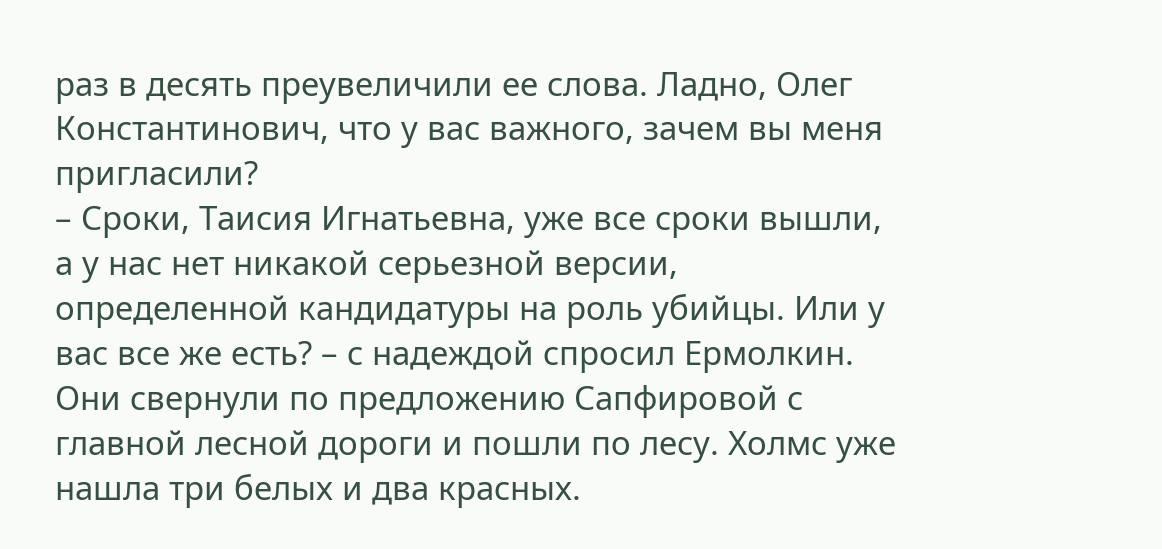раз в десять преувеличили ее слова. Ладно, Олег Константинович, что у вас важного, зачем вы меня пригласили?
– Сроки, Таисия Игнатьевна, уже все сроки вышли, а у нас нет никакой серьезной версии, определенной кандидатуры на роль убийцы. Или у вас все же есть? – с надеждой спросил Ермолкин.
Они свернули по предложению Сапфировой с главной лесной дороги и пошли по лесу. Холмс уже нашла три белых и два красных.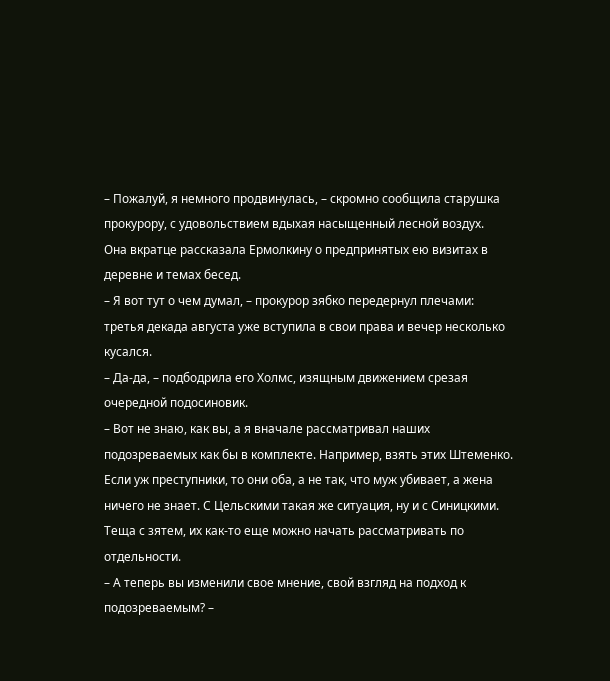– Пожалуй, я немного продвинулась, – скромно сообщила старушка прокурору, с удовольствием вдыхая насыщенный лесной воздух.
Она вкратце рассказала Ермолкину о предпринятых ею визитах в деревне и темах бесед.
– Я вот тут о чем думал, – прокурор зябко передернул плечами: третья декада августа уже вступила в свои права и вечер несколько кусался.
– Да-да, – подбодрила его Холмс, изящным движением срезая очередной подосиновик.
– Вот не знаю, как вы, а я вначале рассматривал наших подозреваемых как бы в комплекте. Например, взять этих Штеменко. Если уж преступники, то они оба, а не так, что муж убивает, а жена ничего не знает. С Цельскими такая же ситуация, ну и с Синицкими. Теща с зятем, их как-то еще можно начать рассматривать по отдельности.
– А теперь вы изменили свое мнение, свой взгляд на подход к подозреваемым? –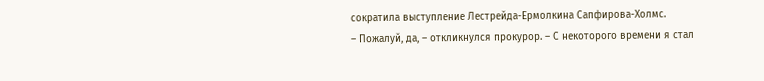сократила выступление Лестрейда-Ермолкина Сапфирова-Холмс.
– Пожалуй, да, – откликнулся прокурор. – С некоторого времени я стал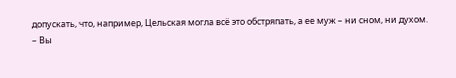допускать, что, например, Цельская могла всё это обстряпать, а ее муж – ни сном, ни духом.
– Вы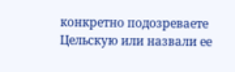конкретно подозреваете Цельскую или назвали ее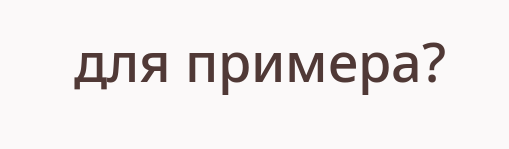для примера?